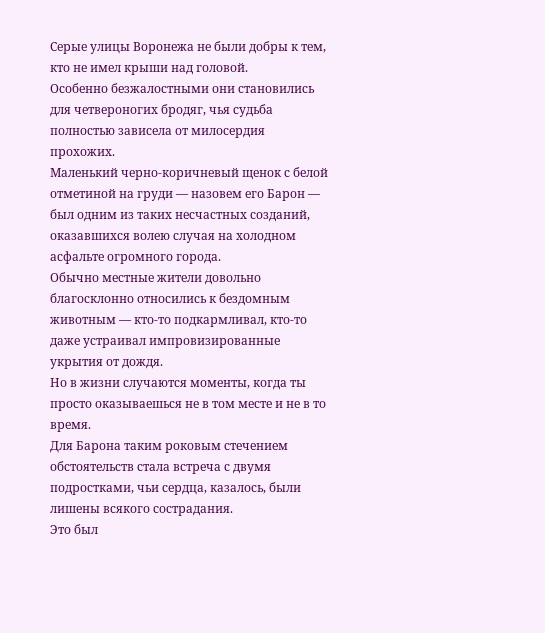Серые улицы Воронежа не были добры к тем, кто не имел крыши над головой.
Особенно безжалостными они становились для четвероногих бродяг, чья судьба полностью зависела от милосердия прохожих.
Маленький черно-коричневый щенок с белой отметиной на груди — назовем его Барон — был одним из таких несчастных созданий, оказавшихся волею случая на холодном асфальте огромного города.
Обычно местные жители довольно благосклонно относились к бездомным животным — кто-то подкармливал, кто-то даже устраивал импровизированные укрытия от дождя.
Но в жизни случаются моменты, когда ты просто оказываешься не в том месте и не в то время.
Для Барона таким роковым стечением обстоятельств стала встреча с двумя подростками, чьи сердца, казалось, были лишены всякого сострадания.
Это был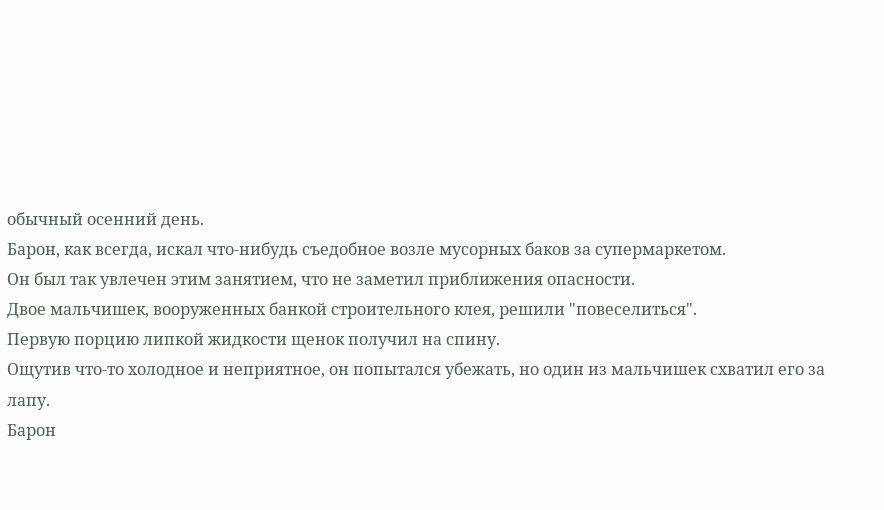обычный осенний день.
Барон, как всегда, искал что-нибудь съедобное возле мусорных баков за супермаркетом.
Он был так увлечен этим занятием, что не заметил приближения опасности.
Двое мальчишек, вооруженных банкой строительного клея, решили "повеселиться".
Первую порцию липкой жидкости щенок получил на спину.
Ощутив что-то холодное и неприятное, он попытался убежать, но один из мальчишек схватил его за лапу.
Барон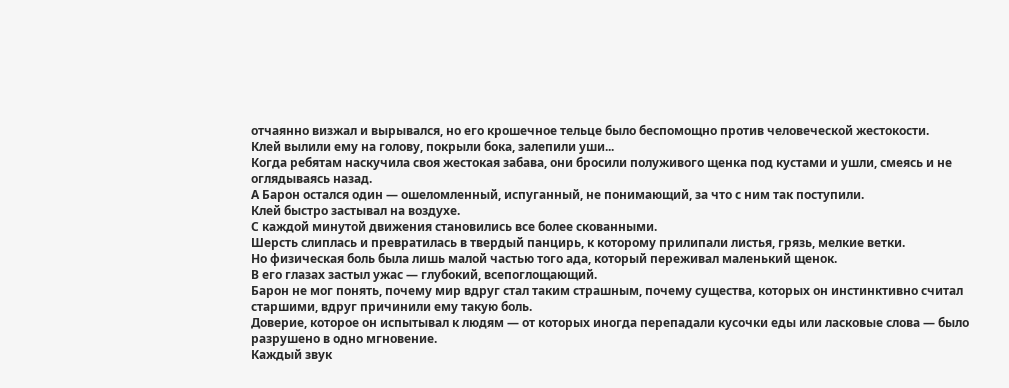отчаянно визжал и вырывался, но его крошечное тельце было беспомощно против человеческой жестокости.
Клей вылили ему на голову, покрыли бока, залепили уши...
Когда ребятам наскучила своя жестокая забава, они бросили полуживого щенка под кустами и ушли, смеясь и не оглядываясь назад.
А Барон остался один — ошеломленный, испуганный, не понимающий, за что с ним так поступили.
Клей быстро застывал на воздухе.
С каждой минутой движения становились все более скованными.
Шерсть слиплась и превратилась в твердый панцирь, к которому прилипали листья, грязь, мелкие ветки.
Но физическая боль была лишь малой частью того ада, который переживал маленький щенок.
В его глазах застыл ужас — глубокий, всепоглощающий.
Барон не мог понять, почему мир вдруг стал таким страшным, почему существа, которых он инстинктивно считал старшими, вдруг причинили ему такую боль.
Доверие, которое он испытывал к людям — от которых иногда перепадали кусочки еды или ласковые слова — было разрушено в одно мгновение.
Каждый звук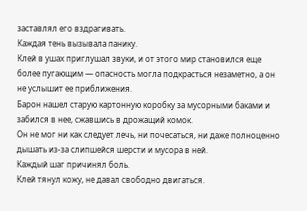заставлял его вздрагивать.
Каждая тень вызывала панику.
Клей в ушах приглушал звуки, и от этого мир становился еще более пугающим — опасность могла подкрасться незаметно, а он не услышит ее приближения.
Барон нашел старую картонную коробку за мусорными баками и забился в нее, сжавшись в дрожащий комок.
Он не мог ни как следует лечь, ни почесаться, ни даже полноценно дышать из-за слипшейся шерсти и мусора в ней.
Каждый шаг причинял боль.
Клей тянул кожу, не давал свободно двигаться.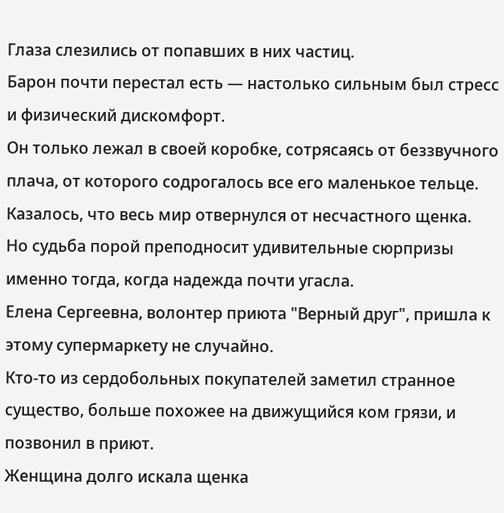Глаза слезились от попавших в них частиц.
Барон почти перестал есть — настолько сильным был стресс и физический дискомфорт.
Он только лежал в своей коробке, сотрясаясь от беззвучного плача, от которого содрогалось все его маленькое тельце.
Казалось, что весь мир отвернулся от несчастного щенка.
Но судьба порой преподносит удивительные сюрпризы именно тогда, когда надежда почти угасла.
Елена Сергеевна, волонтер приюта "Верный друг", пришла к этому супермаркету не случайно.
Кто-то из сердобольных покупателей заметил странное существо, больше похожее на движущийся ком грязи, и позвонил в приют.
Женщина долго искала щенка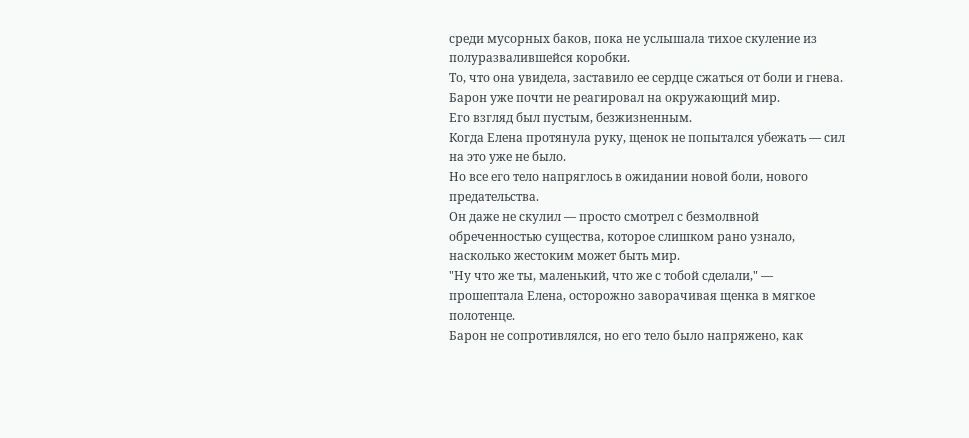среди мусорных баков, пока не услышала тихое скуление из полуразвалившейся коробки.
То, что она увидела, заставило ее сердце сжаться от боли и гнева.
Барон уже почти не реагировал на окружающий мир.
Его взгляд был пустым, безжизненным.
Когда Елена протянула руку, щенок не попытался убежать — сил на это уже не было.
Но все его тело напряглось в ожидании новой боли, нового предательства.
Он даже не скулил — просто смотрел с безмолвной обреченностью существа, которое слишком рано узнало, насколько жестоким может быть мир.
"Ну что же ты, маленький, что же с тобой сделали," — прошептала Елена, осторожно заворачивая щенка в мягкое полотенце.
Барон не сопротивлялся, но его тело было напряжено, как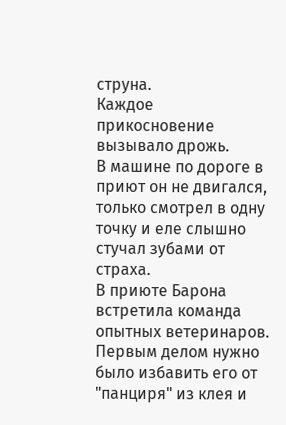струна.
Каждое прикосновение вызывало дрожь.
В машине по дороге в приют он не двигался, только смотрел в одну точку и еле слышно стучал зубами от страха.
В приюте Барона встретила команда опытных ветеринаров.
Первым делом нужно было избавить его от "панциря" из клея и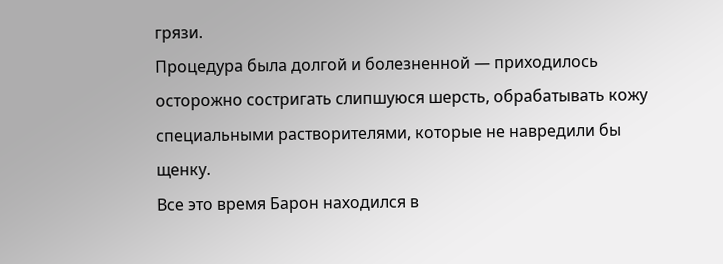грязи.
Процедура была долгой и болезненной — приходилось осторожно состригать слипшуюся шерсть, обрабатывать кожу специальными растворителями, которые не навредили бы щенку.
Все это время Барон находился в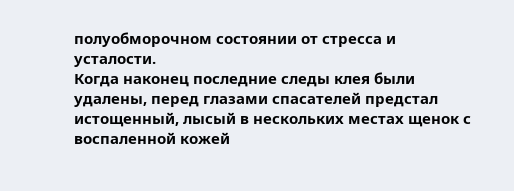полуобморочном состоянии от стресса и усталости.
Когда наконец последние следы клея были удалены, перед глазами спасателей предстал истощенный, лысый в нескольких местах щенок с воспаленной кожей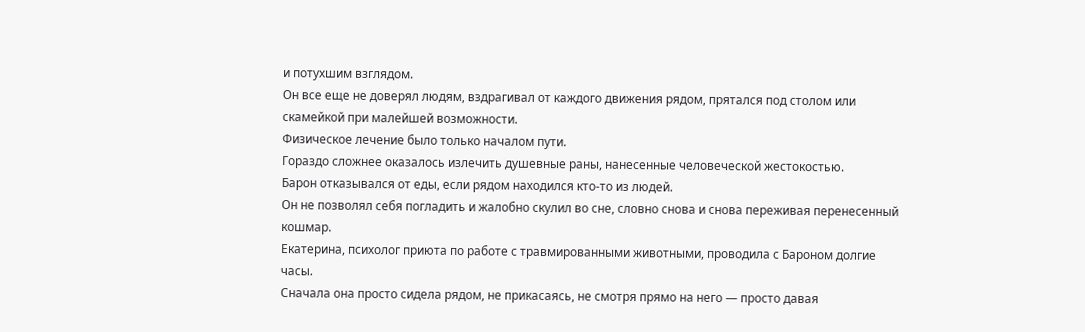и потухшим взглядом.
Он все еще не доверял людям, вздрагивал от каждого движения рядом, прятался под столом или скамейкой при малейшей возможности.
Физическое лечение было только началом пути.
Гораздо сложнее оказалось излечить душевные раны, нанесенные человеческой жестокостью.
Барон отказывался от еды, если рядом находился кто-то из людей.
Он не позволял себя погладить и жалобно скулил во сне, словно снова и снова переживая перенесенный кошмар.
Екатерина, психолог приюта по работе с травмированными животными, проводила с Бароном долгие часы.
Сначала она просто сидела рядом, не прикасаясь, не смотря прямо на него — просто давая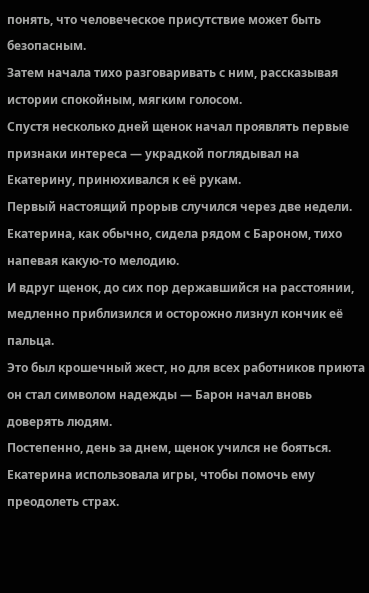понять, что человеческое присутствие может быть безопасным.
Затем начала тихо разговаривать с ним, рассказывая истории спокойным, мягким голосом.
Спустя несколько дней щенок начал проявлять первые признаки интереса — украдкой поглядывал на Екатерину, принюхивался к её рукам.
Первый настоящий прорыв случился через две недели.
Екатерина, как обычно, сидела рядом с Бароном, тихо напевая какую-то мелодию.
И вдруг щенок, до сих пор державшийся на расстоянии, медленно приблизился и осторожно лизнул кончик её пальца.
Это был крошечный жест, но для всех работников приюта он стал символом надежды — Барон начал вновь доверять людям.
Постепенно, день за днем, щенок учился не бояться.
Екатерина использовала игры, чтобы помочь ему преодолеть страх.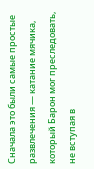Сначала это были самые простые развлечения — катание мячика, который Барон мог преследовать, не вступая в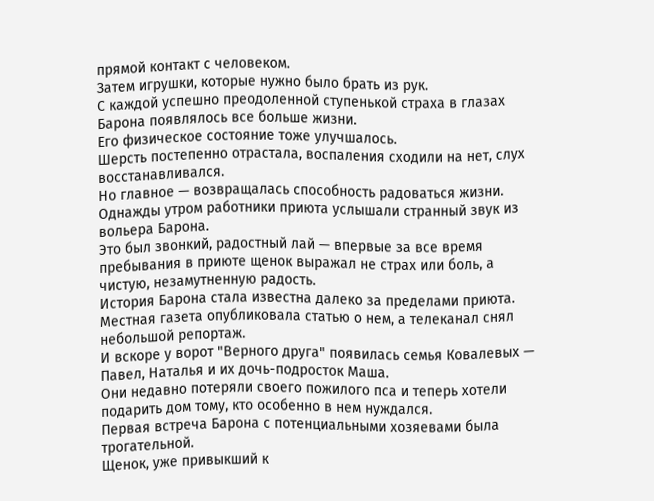прямой контакт с человеком.
Затем игрушки, которые нужно было брать из рук.
С каждой успешно преодоленной ступенькой страха в глазах Барона появлялось все больше жизни.
Его физическое состояние тоже улучшалось.
Шерсть постепенно отрастала, воспаления сходили на нет, слух восстанавливался.
Но главное — возвращалась способность радоваться жизни.
Однажды утром работники приюта услышали странный звук из вольера Барона.
Это был звонкий, радостный лай — впервые за все время пребывания в приюте щенок выражал не страх или боль, а чистую, незамутненную радость.
История Барона стала известна далеко за пределами приюта.
Местная газета опубликовала статью о нем, а телеканал снял небольшой репортаж.
И вскоре у ворот "Верного друга" появилась семья Ковалевых — Павел, Наталья и их дочь-подросток Маша.
Они недавно потеряли своего пожилого пса и теперь хотели подарить дом тому, кто особенно в нем нуждался.
Первая встреча Барона с потенциальными хозяевами была трогательной.
Щенок, уже привыкший к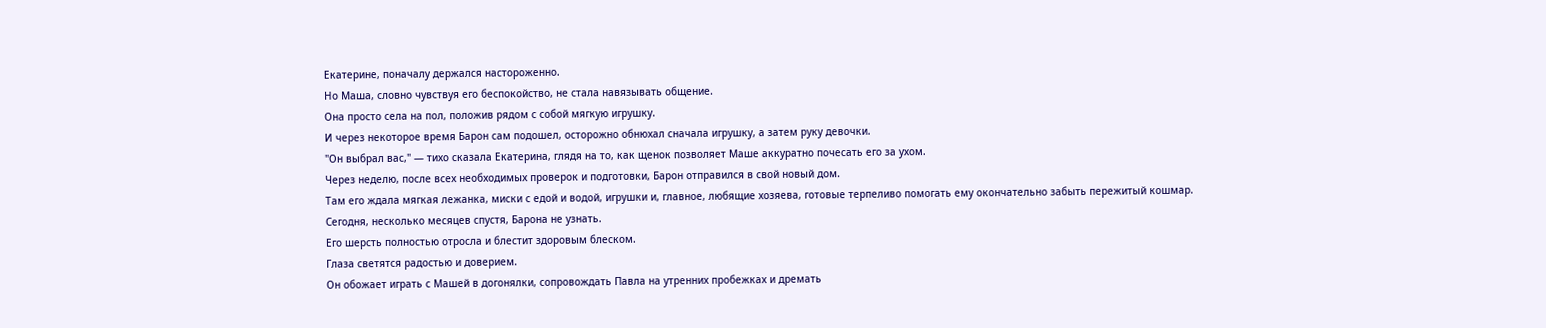Екатерине, поначалу держался настороженно.
Но Маша, словно чувствуя его беспокойство, не стала навязывать общение.
Она просто села на пол, положив рядом с собой мягкую игрушку.
И через некоторое время Барон сам подошел, осторожно обнюхал сначала игрушку, а затем руку девочки.
"Он выбрал вас," — тихо сказала Екатерина, глядя на то, как щенок позволяет Маше аккуратно почесать его за ухом.
Через неделю, после всех необходимых проверок и подготовки, Барон отправился в свой новый дом.
Там его ждала мягкая лежанка, миски с едой и водой, игрушки и, главное, любящие хозяева, готовые терпеливо помогать ему окончательно забыть пережитый кошмар.
Сегодня, несколько месяцев спустя, Барона не узнать.
Его шерсть полностью отросла и блестит здоровым блеском.
Глаза светятся радостью и доверием.
Он обожает играть с Машей в догонялки, сопровождать Павла на утренних пробежках и дремать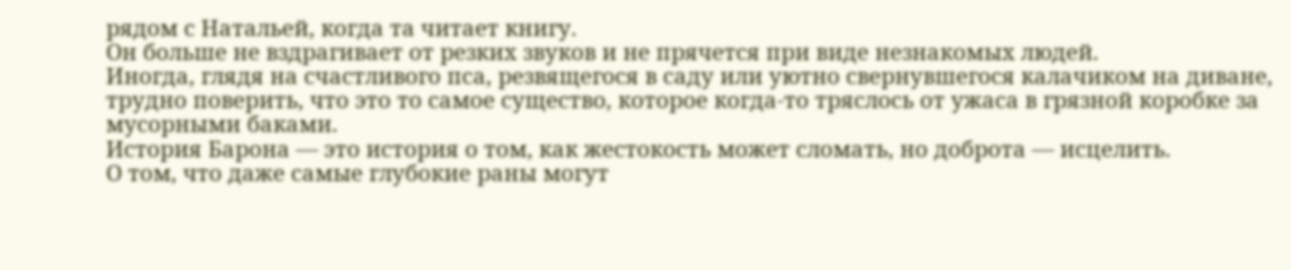рядом с Натальей, когда та читает книгу.
Он больше не вздрагивает от резких звуков и не прячется при виде незнакомых людей.
Иногда, глядя на счастливого пса, резвящегося в саду или уютно свернувшегося калачиком на диване, трудно поверить, что это то самое существо, которое когда-то тряслось от ужаса в грязной коробке за мусорными баками.
История Барона — это история о том, как жестокость может сломать, но доброта — исцелить.
О том, что даже самые глубокие раны могут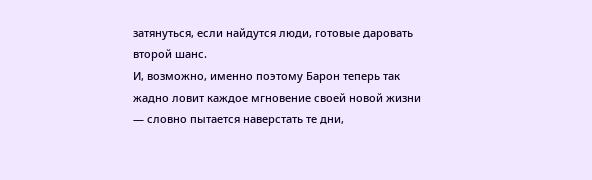затянуться, если найдутся люди, готовые даровать второй шанс.
И, возможно, именно поэтому Барон теперь так жадно ловит каждое мгновение своей новой жизни — словно пытается наверстать те дни,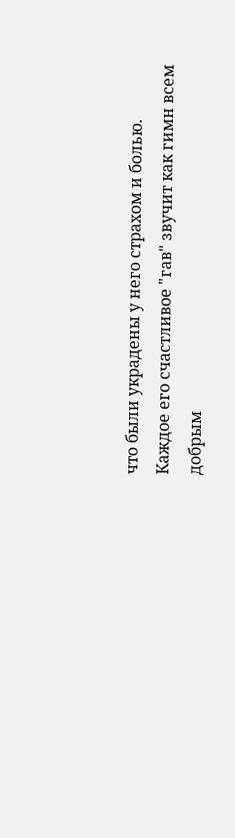что были украдены у него страхом и болью.
Каждое его счастливое "гав" звучит как гимн всем добрым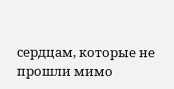сердцам, которые не прошли мимо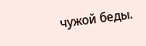чужой беды.